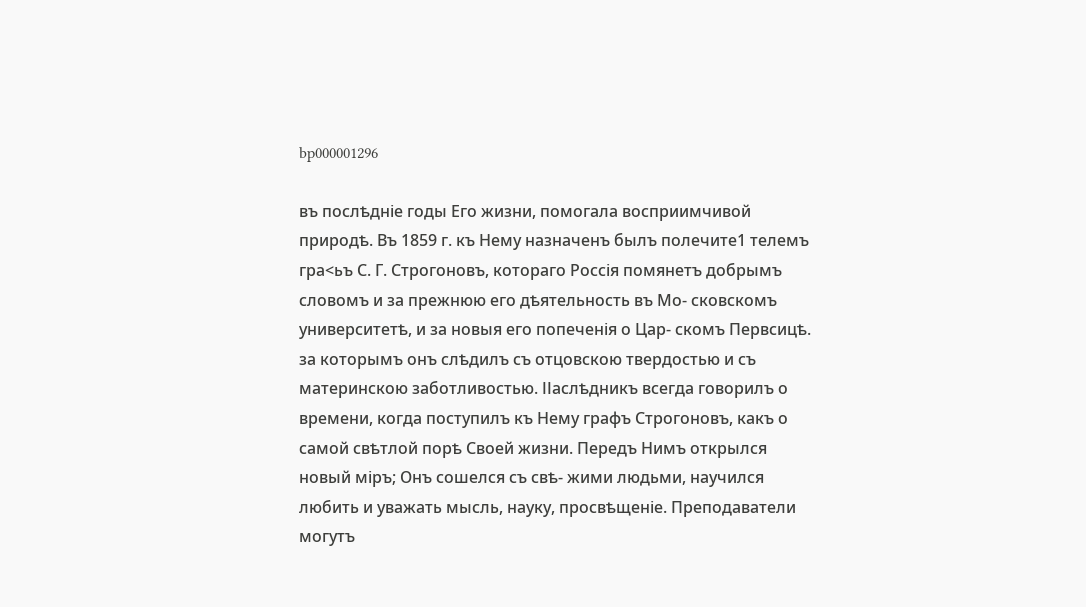bp000001296

въ послѣдніе годы Его жизни, помогала восприимчивой природѣ. Въ 1859 г. къ Нему назначенъ былъ полечите1 телемъ гра<ьъ С. Г. Строгоновъ, котораго Россія помянетъ добрымъ словомъ и за прежнюю его дѣятельность въ Мо- сковскомъ университетѣ, и за новыя его попеченія о Цар- скомъ Первсицѣ. за которымъ онъ слѣдилъ съ отцовскою твердостью и съ материнскою заботливостью. ІІаслѣдникъ всегда говорилъ о времени, когда поступилъ къ Нему графъ Строгоновъ, какъ о самой свѣтлой порѣ Своей жизни. Передъ Нимъ открылся новый міръ; Онъ сошелся съ свѣ- жими людьми, научился любить и уважать мысль, науку, просвѣщеніе. Преподаватели могутъ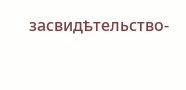засвидѣтельство-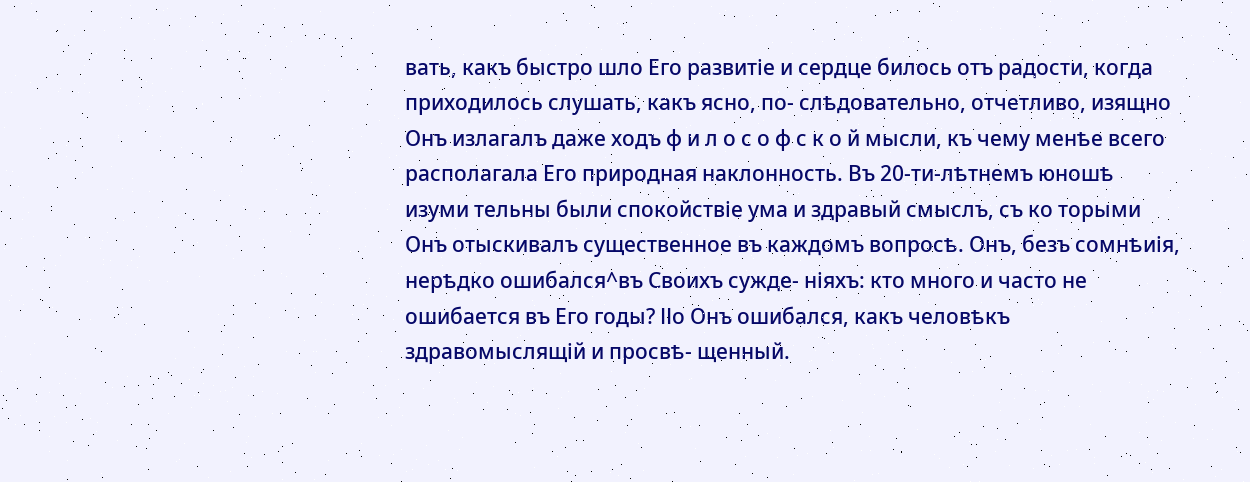вать, какъ быстро шло Его развитіе и сердце билось отъ радости, когда приходилось слушать, какъ ясно, по- слѣдовательно, отчетливо, изящно Онъ излагалъ даже ходъ ф и л о с о ф с к о й мысли, къ чему менѣе всего располагала Его природная наклонность. Въ 20-ти-лѣтнемъ юношѣ изуми тельны были спокойствіе ума и здравый смыслъ, съ ко торыми Онъ отыскивалъ существенное въ каждомъ вопросѣ. Онъ, безъ сомнѣиія, нерѣдко ошибался^въ Своихъ сужде- ніяхъ: кто много и часто не ошибается въ Его годы? ІІо Онъ ошибался, какъ человѣкъ здравомыслящій и просвѣ- щенный.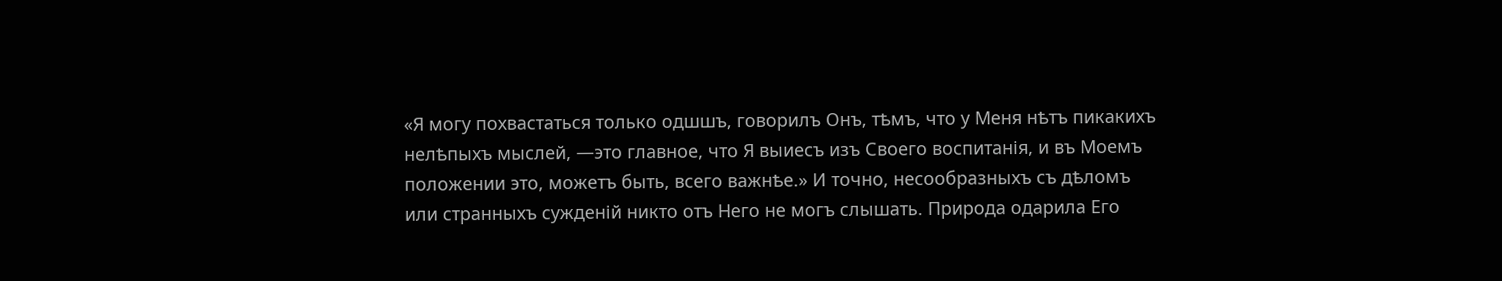«Я могу похвастаться только одшшъ, говорилъ Онъ, тѣмъ, что у Меня нѣтъ пикакихъ нелѣпыхъ мыслей, —это главное, что Я выиесъ изъ Своего воспитанія, и въ Моемъ положении это, можетъ быть, всего важнѣе.» И точно, несообразныхъ съ дѣломъ или странныхъ сужденій никто отъ Него не могъ слышать. Природа одарила Его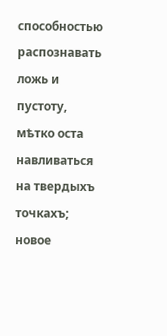способностью распознавать ложь и пустоту, мѣтко оста навливаться на твердыхъ точкахъ; новое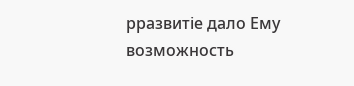рразвитіе дало Ему возможность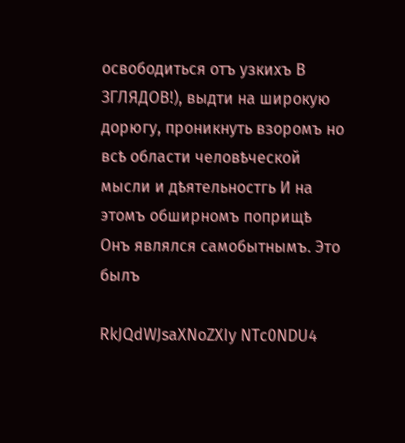освободиться отъ узкихъ В ЗГЛЯДОВ!), выдти на широкую дорюгу, проникнуть взоромъ но всѣ области человѣческой мысли и дѣятельностгь И на этомъ обширномъ поприщѣ Онъ являлся самобытнымъ. Это былъ

RkJQdWJsaXNoZXIy NTc0NDU4